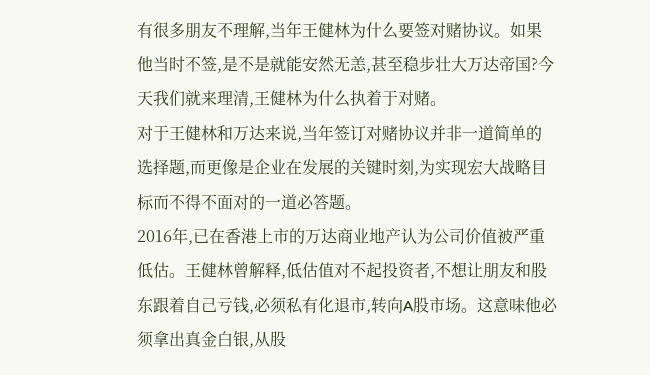有很多朋友不理解,当年王健林为什么要签对赌协议。如果他当时不签,是不是就能安然无恙,甚至稳步壮大万达帝国?今天我们就来理清,王健林为什么执着于对赌。
对于王健林和万达来说,当年签订对赌协议并非一道简单的选择题,而更像是企业在发展的关键时刻,为实现宏大战略目标而不得不面对的一道必答题。
2016年,已在香港上市的万达商业地产认为公司价值被严重低估。王健林曾解释,低估值对不起投资者,不想让朋友和股东跟着自己亏钱,必须私有化退市,转向A股市场。这意味他必须拿出真金白银,从股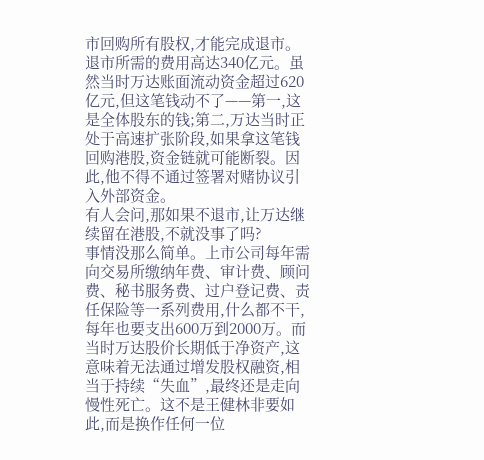市回购所有股权,才能完成退市。
退市所需的费用高达340亿元。虽然当时万达账面流动资金超过620亿元,但这笔钱动不了——第一,这是全体股东的钱;第二,万达当时正处于高速扩张阶段,如果拿这笔钱回购港股,资金链就可能断裂。因此,他不得不通过签署对赌协议引入外部资金。
有人会问,那如果不退市,让万达继续留在港股,不就没事了吗?
事情没那么简单。上市公司每年需向交易所缴纳年费、审计费、顾问费、秘书服务费、过户登记费、责任保险等一系列费用,什么都不干,每年也要支出600万到2000万。而当时万达股价长期低于净资产,这意味着无法通过增发股权融资,相当于持续“失血”,最终还是走向慢性死亡。这不是王健林非要如此,而是换作任何一位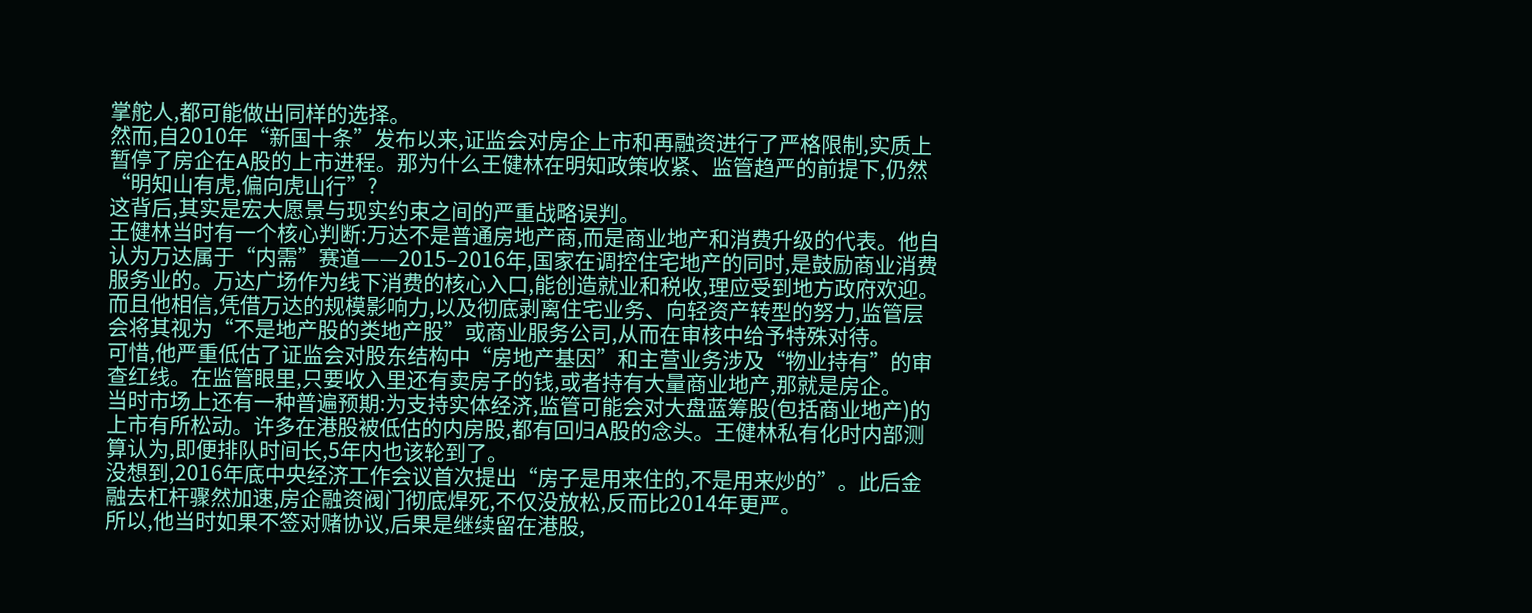掌舵人,都可能做出同样的选择。
然而,自2010年“新国十条”发布以来,证监会对房企上市和再融资进行了严格限制,实质上暂停了房企在A股的上市进程。那为什么王健林在明知政策收紧、监管趋严的前提下,仍然“明知山有虎,偏向虎山行”?
这背后,其实是宏大愿景与现实约束之间的严重战略误判。
王健林当时有一个核心判断:万达不是普通房地产商,而是商业地产和消费升级的代表。他自认为万达属于“内需”赛道——2015–2016年,国家在调控住宅地产的同时,是鼓励商业消费服务业的。万达广场作为线下消费的核心入口,能创造就业和税收,理应受到地方政府欢迎。
而且他相信,凭借万达的规模影响力,以及彻底剥离住宅业务、向轻资产转型的努力,监管层会将其视为“不是地产股的类地产股”或商业服务公司,从而在审核中给予特殊对待。
可惜,他严重低估了证监会对股东结构中“房地产基因”和主营业务涉及“物业持有”的审查红线。在监管眼里,只要收入里还有卖房子的钱,或者持有大量商业地产,那就是房企。
当时市场上还有一种普遍预期:为支持实体经济,监管可能会对大盘蓝筹股(包括商业地产)的上市有所松动。许多在港股被低估的内房股,都有回归A股的念头。王健林私有化时内部测算认为,即便排队时间长,5年内也该轮到了。
没想到,2016年底中央经济工作会议首次提出“房子是用来住的,不是用来炒的”。此后金融去杠杆骤然加速,房企融资阀门彻底焊死,不仅没放松,反而比2014年更严。
所以,他当时如果不签对赌协议,后果是继续留在港股,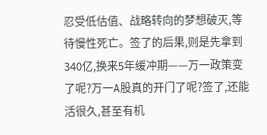忍受低估值、战略转向的梦想破灭,等待慢性死亡。签了的后果,则是先拿到340亿,换来5年缓冲期——万一政策变了呢?万一A股真的开门了呢?签了,还能活很久,甚至有机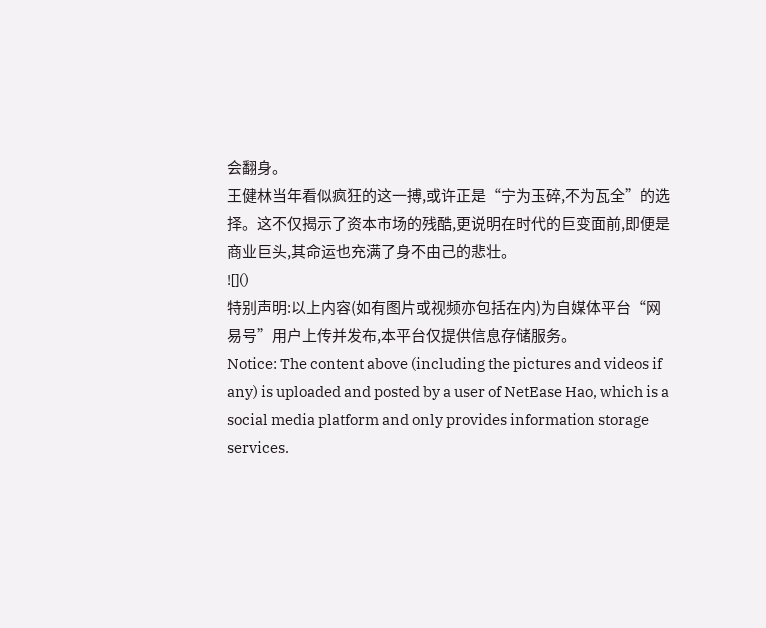会翻身。
王健林当年看似疯狂的这一搏,或许正是“宁为玉碎,不为瓦全”的选择。这不仅揭示了资本市场的残酷,更说明在时代的巨变面前,即便是商业巨头,其命运也充满了身不由己的悲壮。
![]()
特别声明:以上内容(如有图片或视频亦包括在内)为自媒体平台“网易号”用户上传并发布,本平台仅提供信息存储服务。
Notice: The content above (including the pictures and videos if any) is uploaded and posted by a user of NetEase Hao, which is a social media platform and only provides information storage services.